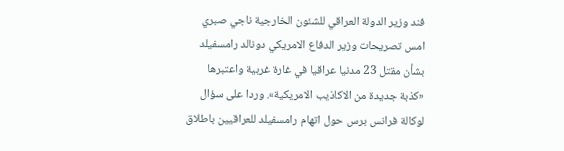فند وزير الدولة العراقي للشئون الخارجية ناجي صبري امس تصريحات وزير الدفاع الامريكي دونالد رامسفيلد بشأن مقتل 23 مدنيا عراقيا في غارة غربية واعتبرها «كذبة جديدة من الاكاذيب الامريكية». وردا على سؤال لوكالة فرانس برس حول اتهام رامسفيلد للعراقيين باطلاق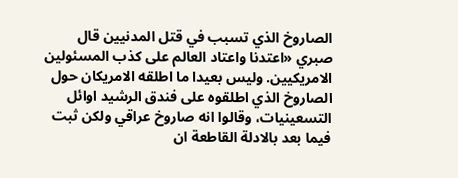الصاروخ الذي تسبب في قتل المدنيين قال صبري «اعتدنا واعتاد العالم على كذب المسئولين الامريكيين. وليس بعيدا ما اطلقه الامريكان حول الصاروخ الذي اطلقوه على فندق الرشيد اوائل التسعينيات، وقالوا انه صاروخ عراقي ولكن ثبت فيما بعد بالادلة القاطعة ان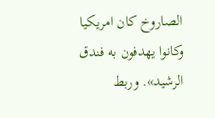الصاروخ كان امريكيا وكانوا يهدفون به فندق الرشيد». وربط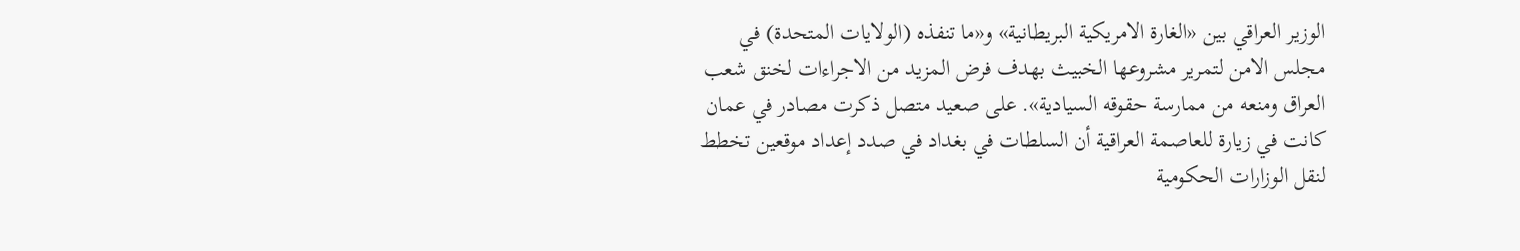الوزير العراقي بين «الغارة الامريكية البريطانية» و«ما تنفذه (الولايات المتحدة) في مجلس الامن لتمرير مشروعها الخبيث بهدف فرض المزيد من الاجراءات لخنق شعب العراق ومنعه من ممارسة حقوقه السيادية». على صعيد متصل ذكرت مصادر في عمان كانت في زيارة للعاصمة العراقية أن السلطات في بغداد في صدد إعداد موقعين تخطط لنقل الوزارات الحكومية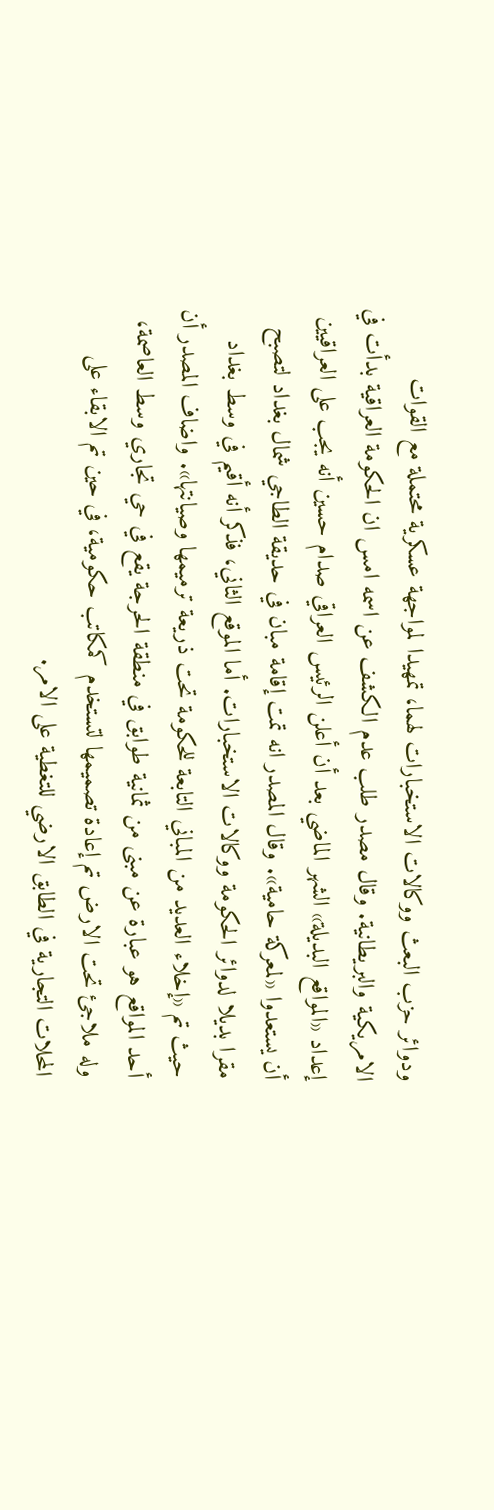ودوائر حزب البعث ووكالات الاستخبارات لهما، تمهيدا لمواجهة عسكرية محتملة مع القوات الامريكية والبريطانية. وقال مصدر طلب عدم الكشف عن اسمه امس ان الحكومة العراقية بدأت في إعداد «المواقع البديلة» الشهر الماضي بعد أن أعلن الرئيس العراقي صدام حسين أنه يجب على العراقيين أن يستعدوا «لمعركة حامية». وقال المصدر انه تمت إقامة مبان في حديقة الطاجي شمال بغداد لتصبح مقرا بديلا لدوائر الحكومة ووكالات الاستخبارات. أما الموقع الثاني، فذكر أنه أقيم في وسط بغداد حيث تم «إخلاء العديد من المباني التابعة للحكومة تحت ذريعة ترميمها وصيانتها». واضاف المصدر أن أحد المواقع هو عبارة عن مبنى من ثمانية طوابق في منطقة الحرجة يقع في حي تجاري وسط العاصمة، وله ملاجئ تحت الارض تم إعادة تصميمها لتستخدم كمكاتب حكومية، في حين تم الابقاء على المحلات التجارية في الطابق الارضي للتغطية على الامر.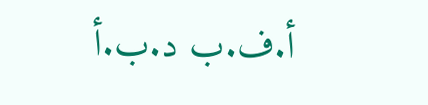أ.ف.ب د.ب.أ